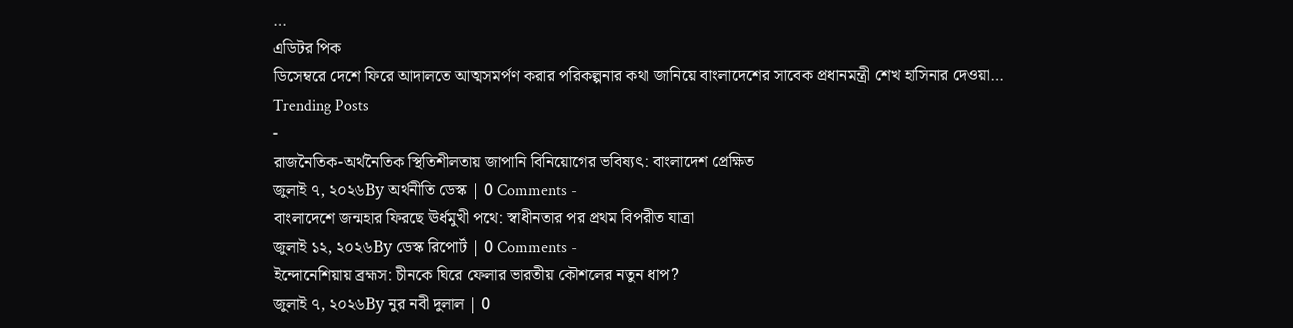…
এডিটর পিক
ডিসেম্বরে দেশে ফিরে আদালতে আত্মসমর্পণ করার পরিকল্পনার কথা জানিয়ে বাংলাদেশের সাবেক প্রধানমন্ত্রী শেখ হাসিনার দেওয়া…
Trending Posts
-
রাজনৈতিক-অর্থনৈতিক স্থিতিশীলতায় জাপানি বিনিয়োগের ভবিষ্যৎ: বাংলাদেশ প্রেক্ষিত
জুলাই ৭, ২০২৬By অর্থনীতি ডেস্ক | 0 Comments -
বাংলাদেশে জন্মহার ফিরছে ঊর্ধমুখী পথে: স্বাধীনতার পর প্রথম বিপরীত যাত্রা
জুলাই ১২, ২০২৬By ডেস্ক রিপোর্ট | 0 Comments -
ইন্দোনেশিয়ায় ব্রহ্মস: চীনকে ঘিরে ফেলার ভারতীয় কৌশলের নতুন ধাপ?
জুলাই ৭, ২০২৬By নুর নবী দুলাল | 0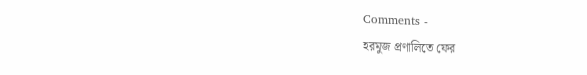Comments -
হরমুজ প্রণালিতে ফের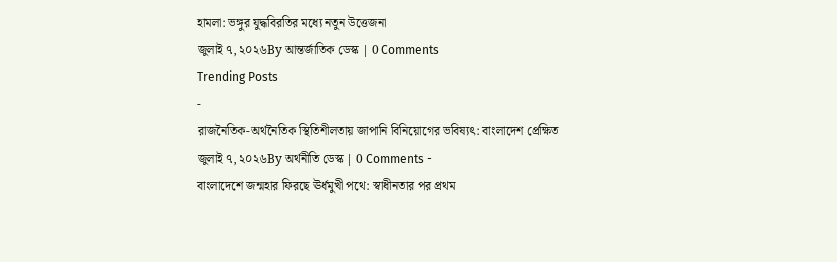হামলা: ভঙ্গুর যুদ্ধবিরতির মধ্যে নতুন উত্তেজনা
জুলাই ৭, ২০২৬By আন্তর্জাতিক ডেস্ক | 0 Comments
Trending Posts
-
রাজনৈতিক-অর্থনৈতিক স্থিতিশীলতায় জাপানি বিনিয়োগের ভবিষ্যৎ: বাংলাদেশ প্রেক্ষিত
জুলাই ৭, ২০২৬By অর্থনীতি ডেস্ক | 0 Comments -
বাংলাদেশে জন্মহার ফিরছে ঊর্ধমুখী পথে: স্বাধীনতার পর প্রথম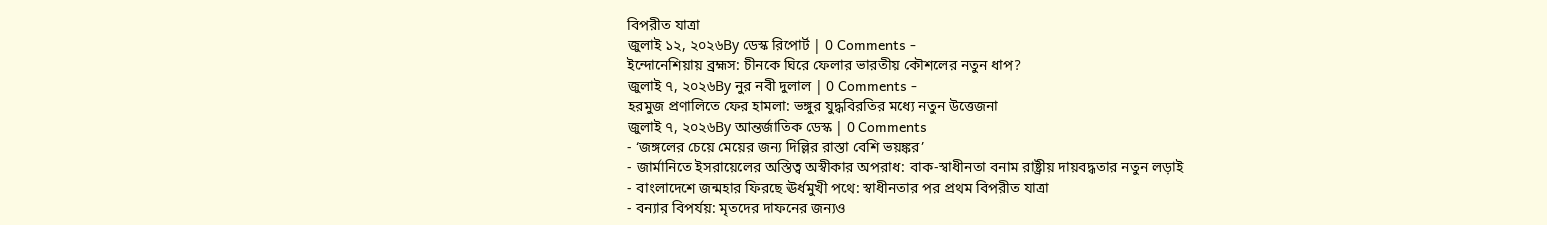বিপরীত যাত্রা
জুলাই ১২, ২০২৬By ডেস্ক রিপোর্ট | 0 Comments -
ইন্দোনেশিয়ায় ব্রহ্মস: চীনকে ঘিরে ফেলার ভারতীয় কৌশলের নতুন ধাপ?
জুলাই ৭, ২০২৬By নুর নবী দুলাল | 0 Comments -
হরমুজ প্রণালিতে ফের হামলা: ভঙ্গুর যুদ্ধবিরতির মধ্যে নতুন উত্তেজনা
জুলাই ৭, ২০২৬By আন্তর্জাতিক ডেস্ক | 0 Comments
- ‘জঙ্গলের চেয়ে মেয়ের জন্য দিল্লির রাস্তা বেশি ভয়ঙ্কর’
- জার্মানিতে ইসরায়েলের অস্তিত্ব অস্বীকার অপরাধ: বাক-স্বাধীনতা বনাম রাষ্ট্রীয় দায়বদ্ধতার নতুন লড়াই
- বাংলাদেশে জন্মহার ফিরছে ঊর্ধমুখী পথে: স্বাধীনতার পর প্রথম বিপরীত যাত্রা
- বন্যার বিপর্যয়: মৃতদের দাফনের জন্যও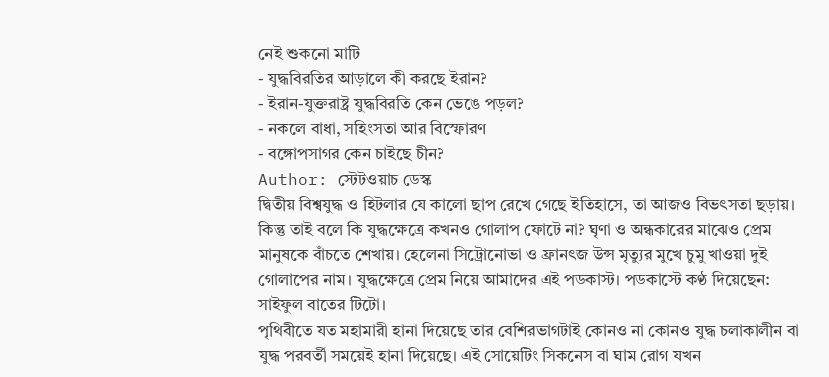নেই শুকনো মাটি
- যুদ্ধবিরতির আড়ালে কী করছে ইরান?
- ইরান-যুক্তরাষ্ট্র যুদ্ধবিরতি কেন ভেঙে পড়ল?
- নকলে বাধা, সহিংসতা আর বিস্ফোরণ
- বঙ্গোপসাগর কেন চাইছে চীন?
Author: স্টেটওয়াচ ডেস্ক
দ্বিতীয় বিশ্বযুদ্ধ ও হিটলার যে কালো ছাপ রেখে গেছে ইতিহাসে, তা আজও বিভৎসতা ছড়ায়। কিন্তু তাই বলে কি যুদ্ধক্ষেত্রে কখনও গোলাপ ফোটে না? ঘৃণা ও অন্ধকারের মাঝেও প্রেম মানুষকে বাঁচতে শেখায়। হেলেনা সিট্রোনোভা ও ফ্রানৎজ উন্স মৃত্যুর মুখে চুমু খাওয়া দুই গোলাপের নাম। যুদ্ধক্ষেত্রে প্রেম নিয়ে আমাদের এই পডকাস্ট। পডকাস্টে কণ্ঠ দিয়েছেন: সাইফুল বাতের টিটো।
পৃথিবীতে যত মহামারী হানা দিয়েছে তার বেশিরভাগটাই কোনও না কোনও যুদ্ধ চলাকালীন বা যুদ্ধ পরবর্তী সময়েই হানা দিয়েছে। এই সোয়েটিং সিকনেস বা ঘাম রোগ যখন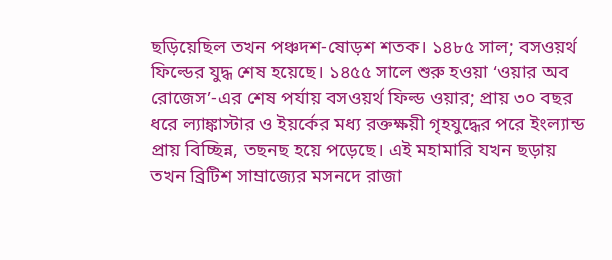ছড়িয়েছিল তখন পঞ্চদশ-ষোড়শ শতক। ১৪৮৫ সাল; বসওয়র্থ ফিল্ডের যুদ্ধ শেষ হয়েছে। ১৪৫৫ সালে শুরু হওয়া ‘ওয়ার অব রোজেস’-এর শেষ পর্যায় বসওয়র্থ ফিল্ড ওয়ার; প্রায় ৩০ বছর ধরে ল্যাঙ্কাস্টার ও ইয়র্কের মধ্য রক্তক্ষয়ী গৃহযুদ্ধের পরে ইংল্যান্ড প্রায় বিচ্ছিন্ন, তছনছ হয়ে পড়েছে। এই মহামারি যখন ছড়ায় তখন ব্রিটিশ সাম্রাজ্যের মসনদে রাজা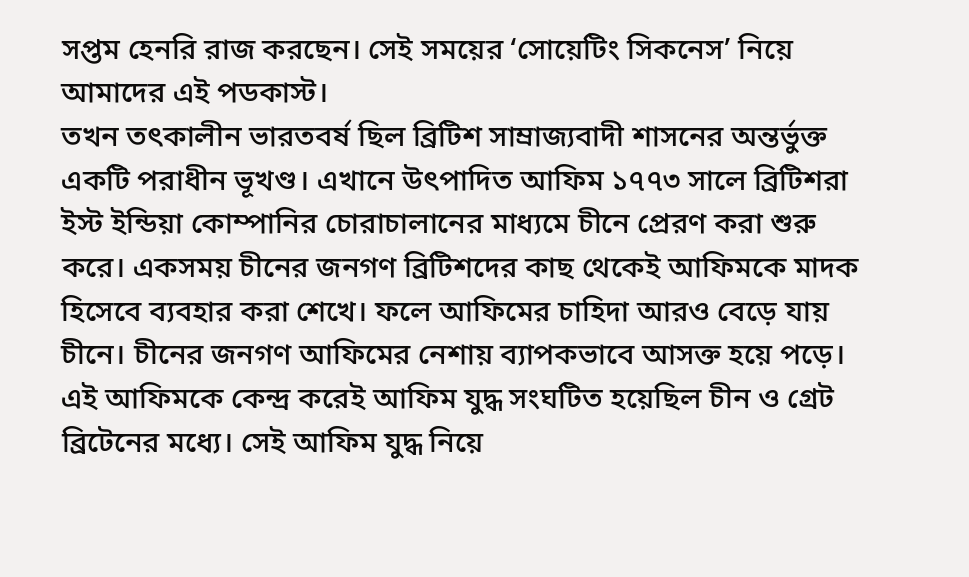সপ্তম হেনরি রাজ করছেন। সেই সময়ের ‘সোয়েটিং সিকনেস’ নিয়ে আমাদের এই পডকাস্ট।
তখন তৎকালীন ভারতবর্ষ ছিল ব্রিটিশ সাম্রাজ্যবাদী শাসনের অন্তর্ভুক্ত একটি পরাধীন ভূখণ্ড। এখানে উৎপাদিত আফিম ১৭৭৩ সালে ব্রিটিশরা ইস্ট ইন্ডিয়া কোম্পানির চোরাচালানের মাধ্যমে চীনে প্রেরণ করা শুরু করে। একসময় চীনের জনগণ ব্রিটিশদের কাছ থেকেই আফিমকে মাদক হিসেবে ব্যবহার করা শেখে। ফলে আফিমের চাহিদা আরও বেড়ে যায় চীনে। চীনের জনগণ আফিমের নেশায় ব্যাপকভাবে আসক্ত হয়ে পড়ে। এই আফিমকে কেন্দ্র করেই আফিম যুদ্ধ সংঘটিত হয়েছিল চীন ও গ্রেট ব্রিটেনের মধ্যে। সেই আফিম যুদ্ধ নিয়ে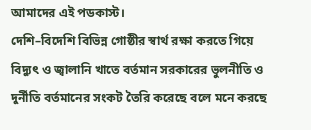আমাদের এই পডকাস্ট।
দেশি–বিদেশি বিভিন্ন গোষ্ঠীর স্বার্থ রক্ষা করতে গিয়ে বিদ্যুৎ ও জ্বালানি খাতে বর্তমান সরকারের ভুলনীতি ও দুর্নীতি বর্তমানের সংকট তৈরি করেছে বলে মনে করছে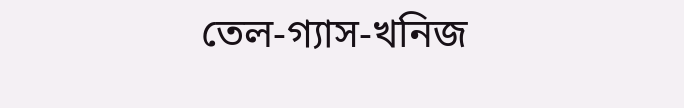তেল-গ্যাস-খনিজ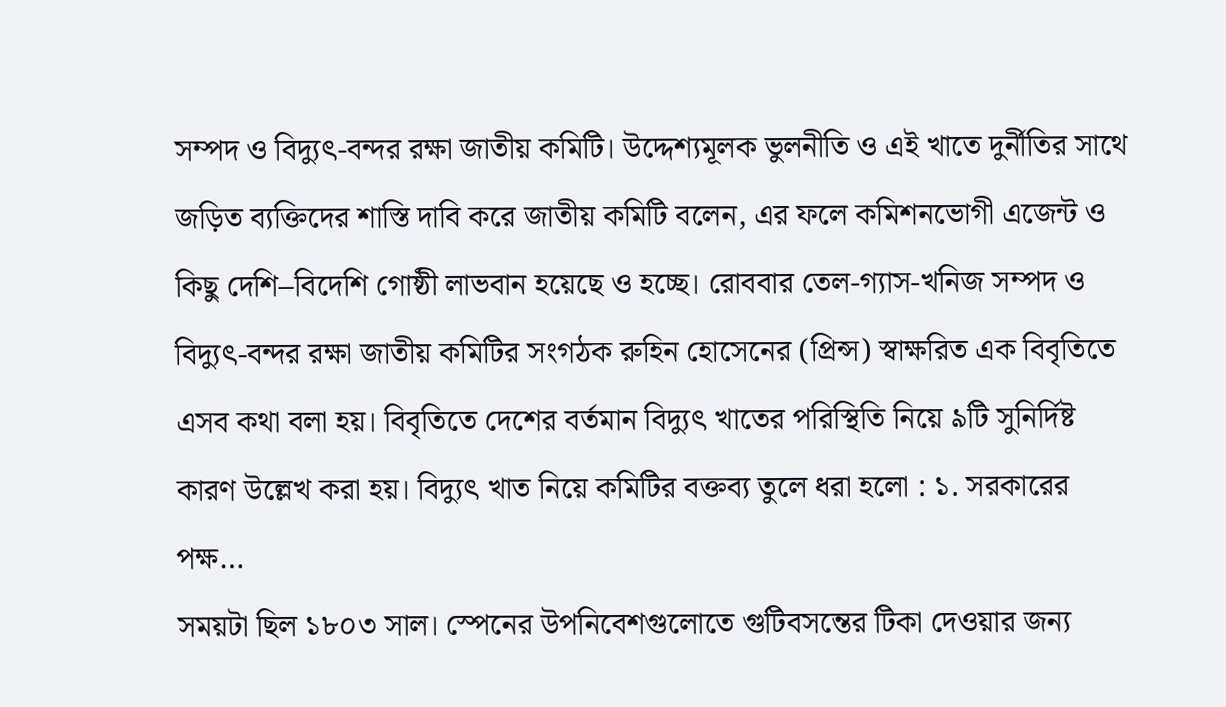সম্পদ ও বিদ্যুৎ-বন্দর রক্ষা জাতীয় কমিটি। উদ্দেশ্যমূলক ভুলনীতি ও এই খাতে দুর্নীতির সাথে জড়িত ব্যক্তিদের শাস্তি দাবি করে জাতীয় কমিটি বলেন, এর ফলে কমিশনভোগী এজেন্ট ও কিছু দেশি–বিদেশি গোষ্ঠী লাভবান হয়েছে ও হচ্ছে। রোববার তেল-গ্যাস-খনিজ সম্পদ ও বিদ্যুৎ-বন্দর রক্ষা জাতীয় কমিটির সংগঠক রুহিন হোসেনের (প্রিন্স) স্বাক্ষরিত এক বিবৃতিতে এসব কথা বলা হয়। বিবৃতিতে দেশের বর্তমান বিদ্যুৎ খাতের পরিস্থিতি নিয়ে ৯টি সুনির্দিষ্ট কারণ উল্লেখ করা হয়। বিদ্যুৎ খাত নিয়ে কমিটির বক্তব্য তুলে ধরা হলো : ১. সরকারের পক্ষ…
সময়টা ছিল ১৮০৩ সাল। স্পেনের উপনিবেশগুলোতে গুটিবসন্তের টিকা দেওয়ার জন্য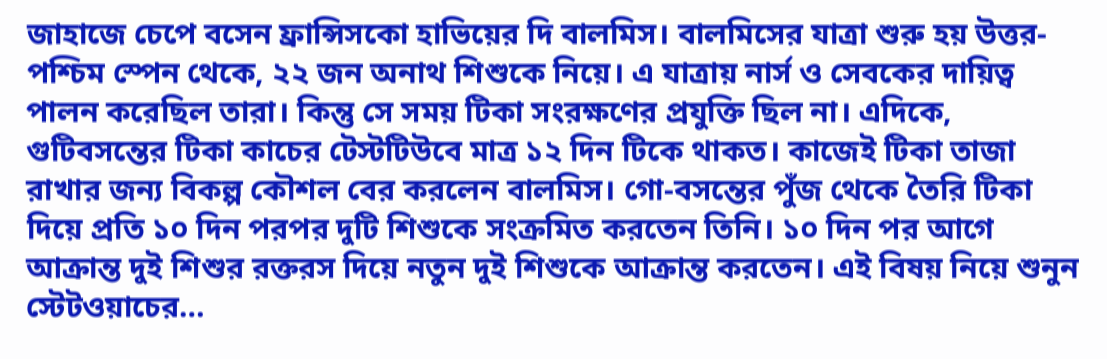জাহাজে চেপে বসেন ফ্রান্সিসকো হাভিয়ের দি বালমিস। বালমিসের যাত্রা শুরু হয় উত্তর-পশ্চিম স্পেন থেকে, ২২ জন অনাথ শিশুকে নিয়ে। এ যাত্রায় নার্স ও সেবকের দায়িত্ব পালন করেছিল তারা। কিন্তু সে সময় টিকা সংরক্ষণের প্রযুক্তি ছিল না। এদিকে, গুটিবসন্তের টিকা কাচের টেস্টটিউবে মাত্র ১২ দিন টিকে থাকত। কাজেই টিকা তাজা রাখার জন্য বিকল্প কৌশল বের করলেন বালমিস। গো-বসন্তের পুঁজ থেকে তৈরি টিকা দিয়ে প্রতি ১০ দিন পরপর দুটি শিশুকে সংক্রমিত করতেন তিনি। ১০ দিন পর আগে আক্রান্ত দুই শিশুর রক্তরস দিয়ে নতুন দুই শিশুকে আক্রান্ত করতেন। এই বিষয় নিয়ে শুনুন স্টেটওয়াচের…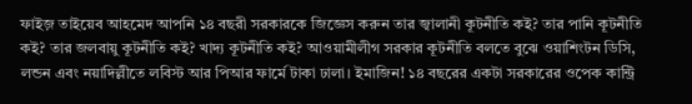ফাইজ় তাইয়েব আহমেদ আপনি ১৪ বছরী সরকারকে জিজ্ঞেস করুন তার জ্বালানী কূটনীতি কই? তার পানি কূটনীতি কই? তার জলবায়ু কূটনীতি কই? খাদ্য কূটনীতি কই? আওয়ামীলীগ সরকার কূটনীতি বলতে বুঝে ওয়াশিংটন ডিসি, লন্ডন এবং নয়াদিল্লীতে লবিস্ট আর পিআর ফার্মে টাকা ঢালা। ইমাজিন! ১৪ বছরের একটা সরকারের ওপেক কান্ট্রি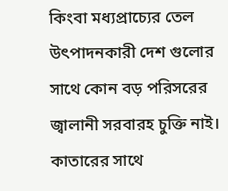কিংবা মধ্যপ্রাচ্যের তেল উৎপাদনকারী দেশ গুলোর সাথে কোন বড় পরিসরের জ্বালানী সরবারহ চুক্তি নাই। কাতারের সাথে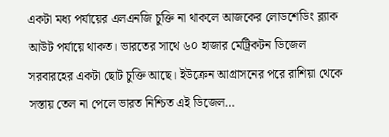একটা মধ্য পর্যায়ের এলএনজি চুক্তি না থাকলে আজকের লোডশেডিং ব্ল্যাক আউট পর্যায়ে থাকত। ভারতের সাথে ৬০ হাজার মেট্রিকটন ডিজেল সরবারহের একটা ছোট চুক্তি আছে। ইউক্রেন আগ্রাসনের পরে রাশিয়া থেকে সস্তায় তেল না পেলে ভারত নিশ্চিত এই ডিজেল…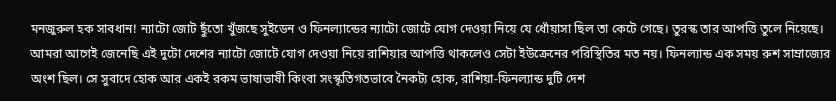মনজুরুল হক সাবধান! ন্যাটো জোট ছুঁতো খুঁজছে সুইডেন ও ফিনল্যান্ডের ন্যাটো জোটে যোগ দেওয়া নিয়ে যে ধোঁয়াসা ছিল তা কেটে গেছে। তুরস্ক তার আপত্তি তুলে নিয়েছে। আমরা আগেই জেনেছি এই দুটো দেশের ন্যাটো জোটে যোগ দেওয়া নিয়ে রাশিয়ার আপত্তি থাকলেও সেটা ইউক্রেনের পরিস্থিতির মত নয়। ফিনল্যান্ড এক সময় রুশ সাম্রাজ্যের অংশ ছিল। সে সুবাদে হোক আর একই রকম ভাষাভাষী কিংবা সংস্কৃতিগতভাবে নৈকট্য হোক, রাশিয়া-ফিনল্যান্ড দুটি দেশ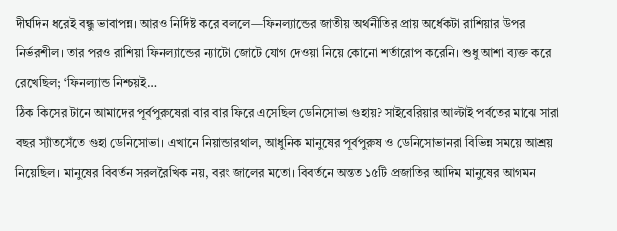দীর্ঘদিন ধরেই বন্ধু ভাবাপন্ন। আরও নির্দিষ্ট করে বললে—ফিনল্যান্ডের জাতীয় অর্থনীতির প্রায় অর্ধেকটা রাশিয়ার উপর নির্ভরশীল। তার পরও রাশিয়া ফিনল্যান্ডের ন্যাটো জোটে যোগ দেওয়া নিয়ে কোনো শর্তারোপ করেনি। শুধু আশা ব্যক্ত করে রেখেছিল; ‘ফিনল্যান্ড নিশ্চয়ই…
ঠিক কিসের টানে আমাদের পূর্বপুরুষেরা বার বার ফিরে এসেছিল ডেনিসোভা গুহায়? সাইবেরিয়ার আল্টাই পর্বতের মাঝে সারা বছর স্যাঁতসেঁতে গুহা ডেনিসোভা। এখানে নিয়ান্ডারথাল, আধুনিক মানুষের পূর্বপুরুষ ও ডেনিসোভানরা বিভিন্ন সময়ে আশ্রয় নিয়েছিল। মানুষের বিবর্তন সরলরৈখিক নয়, বরং জালের মতো। বিবর্তনে অন্তত ১৫টি প্রজাতির আদিম মানুষের আগমন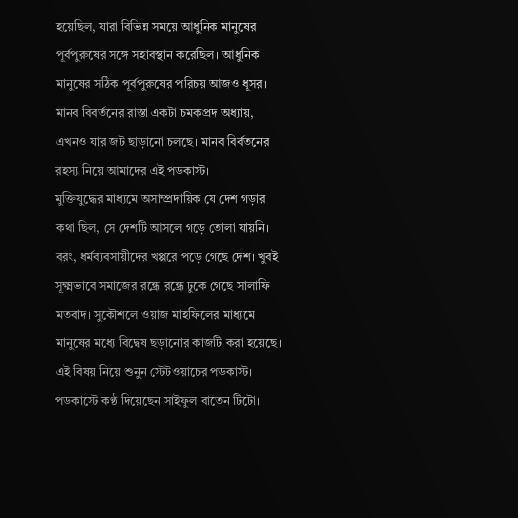হয়েছিল, যারা বিভিন্ন সময়ে আধুনিক মানুষের পূর্বপুরুষের সঙ্গে সহাবস্থান করেছিল। আধুনিক মানুষের সঠিক পূর্বপুরুষের পরিচয় আজও ধূসর। মানব বিবর্তনের রাস্তা একটা চমকপ্রদ অধ্যায়, এখনও যার জট ছাড়ানো চলছে। মানব বির্বতনের রহস্য নিয়ে আমাদের এই পডকাস্ট।
মুক্তিযুদ্ধের মাধ্যমে অসাম্প্রদায়িক যে দেশ গড়ার কথা ছিল, সে দেশটি আসলে গড়ে তোলা যায়নি। বরং, ধর্মব্যবসায়ীদের খপ্পরে পড়ে গেছে দেশ। খুবই সূক্ষ্মভাবে সমাজের রন্ধ্রে রন্ধ্রে ঢুকে গেছে সালাফি মতবাদ। সুকৌশলে ওয়াজ মাহফিলের মাধ্যমে মানুষের মধ্যে বিদ্বেষ ছড়ানোর কাজটি করা হয়েছে। এই বিষয় নিয়ে শুনুন স্টেটওয়াচের পডকাস্ট। পডকাস্টে কণ্ঠ দিয়েছেন সাইফুল বাতেন টিটো।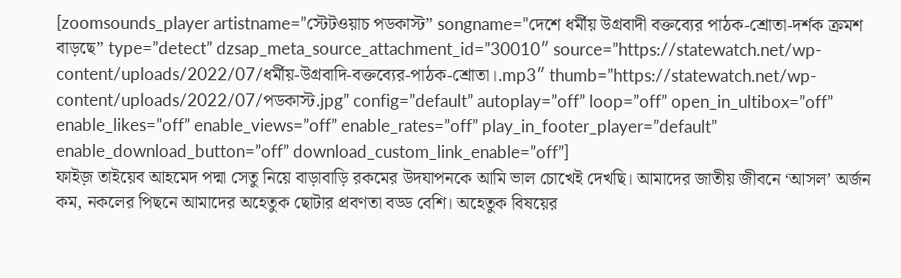[zoomsounds_player artistname=”স্টেটওয়াচ পডকাস্ট” songname=”দেশে ধর্মীয় উগ্রবাদী বক্তব্যের পাঠক-শ্রোতা-দর্শক ক্রমশ বাড়ছে” type=”detect” dzsap_meta_source_attachment_id=”30010″ source=”https://statewatch.net/wp-content/uploads/2022/07/ধর্মীয়-উগ্রবাদি-বক্তব্যের-পাঠক-শ্রোতা।.mp3″ thumb=”https://statewatch.net/wp-content/uploads/2022/07/পডকাস্ট.jpg” config=”default” autoplay=”off” loop=”off” open_in_ultibox=”off” enable_likes=”off” enable_views=”off” enable_rates=”off” play_in_footer_player=”default” enable_download_button=”off” download_custom_link_enable=”off”]
ফাইজ় তাইয়েব আহমেদ পদ্মা সেতু নিয়ে বাড়াবাড়ি রকমের উদযাপনকে আমি ভাল চোখেই দেখছি। আমাদের জাতীয় জীবনে ‘আসল’ অর্জন কম, নকলের পিছনে আমাদের অহেতুক ছোটার প্রবণতা বড্ড বেশি। অহেতুক বিষয়ের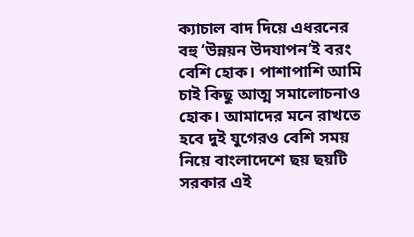ক্যাচাল বাদ দিয়ে এধরনের বহু ‘উন্নয়ন উদযাপন’ই বরং বেশি হোক। পাশাপাশি আমি চাই কিছু আত্ম সমালোচনাও হোক। আমাদের মনে রাখতে হবে দুই যুগেরও বেশি সময় নিয়ে বাংলাদেশে ছয় ছয়টি সরকার এই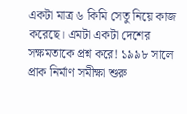একটা মাত্র ৬ কিমি সেতু নিয়ে কাজ করেছে। এমটা একটা দেশের সক্ষমতাকে প্রশ্ন করে! ১৯৯৮ সালে প্রাক নির্মাণ সমীক্ষা শুরু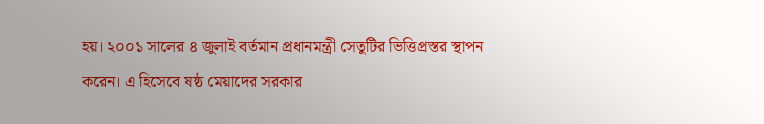হয়। ২০০১ সালের ৪ জুলাই বর্তমান প্রধানমন্ত্রী সেতুটির ভিত্তিপ্রস্তর স্থাপন করেন। এ হিসেবে ষষ্ঠ মেয়াদের সরকার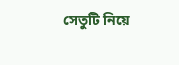সেতুটি নিয়ে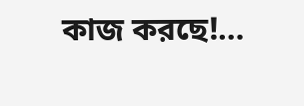কাজ করছে!…